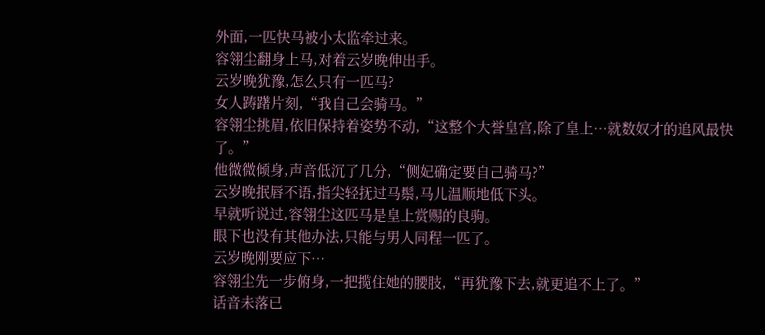外面,一匹快马被小太监牵过来。
容翎尘翻身上马,对着云岁晚伸出手。
云岁晚犹豫,怎么只有一匹马?
女人踌躇片刻,“我自己会骑马。”
容翎尘挑眉,依旧保持着姿势不动,“这整个大誉皇宫,除了皇上…就数奴才的追风最快了。”
他微微倾身,声音低沉了几分,“侧妃确定要自己骑马?”
云岁晚抿唇不语,指尖轻抚过马鬃,马儿温顺地低下头。
早就听说过,容翎尘这匹马是皇上赏赐的良驹。
眼下也没有其他办法,只能与男人同程一匹了。
云岁晚刚要应下…
容翎尘先一步俯身,一把揽住她的腰肢,“再犹豫下去,就更追不上了。”
话音未落已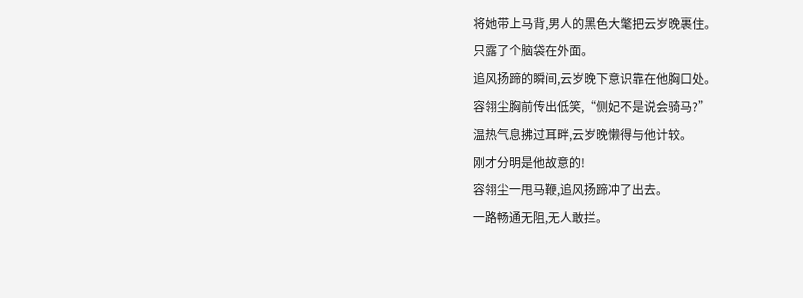将她带上马背,男人的黑色大氅把云岁晚裹住。
只露了个脑袋在外面。
追风扬蹄的瞬间,云岁晚下意识靠在他胸口处。
容翎尘胸前传出低笑,“侧妃不是说会骑马?”
温热气息拂过耳畔,云岁晚懒得与他计较。
刚才分明是他故意的!
容翎尘一甩马鞭,追风扬蹄冲了出去。
一路畅通无阻,无人敢拦。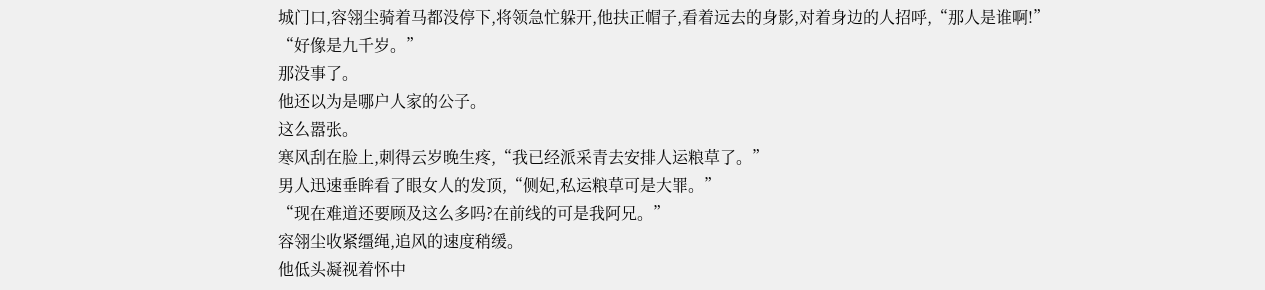城门口,容翎尘骑着马都没停下,将领急忙躲开,他扶正帽子,看着远去的身影,对着身边的人招呼,“那人是谁啊!”
“好像是九千岁。”
那没事了。
他还以为是哪户人家的公子。
这么嚣张。
寒风刮在脸上,刺得云岁晚生疼,“我已经派采青去安排人运粮草了。”
男人迅速垂眸看了眼女人的发顶,“侧妃,私运粮草可是大罪。”
“现在难道还要顾及这么多吗?在前线的可是我阿兄。”
容翎尘收紧缰绳,追风的速度稍缓。
他低头凝视着怀中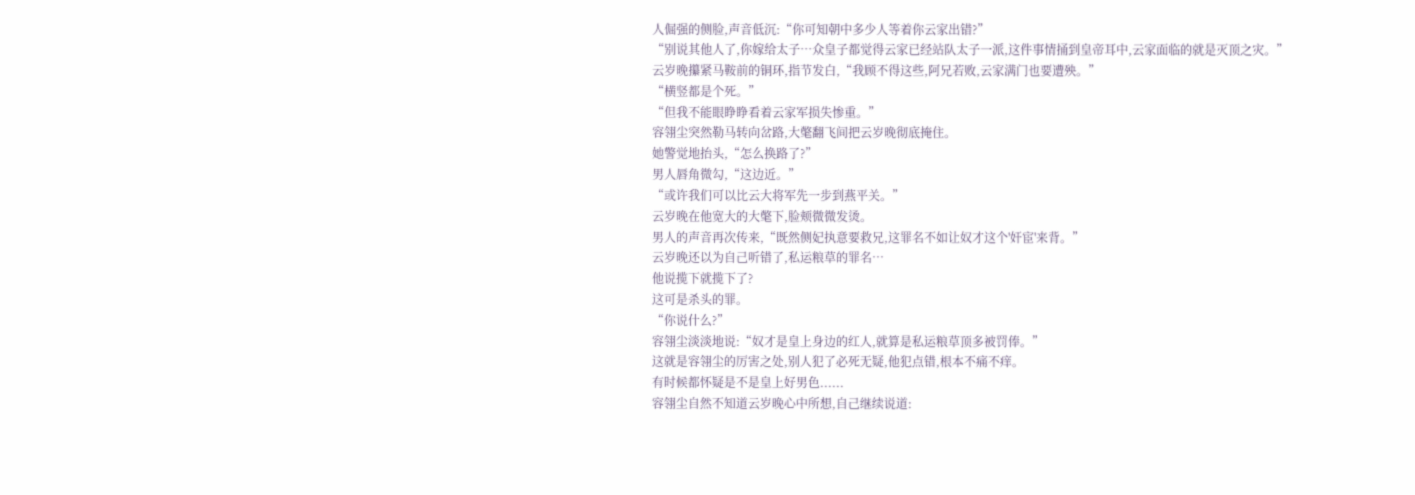人倔强的侧脸,声音低沉:“你可知朝中多少人等着你云家出错?”
“别说其他人了,你嫁给太子…众皇子都觉得云家已经站队太子一派,这件事情捅到皇帝耳中,云家面临的就是灭顶之灾。”
云岁晚攥紧马鞍前的铜环,指节发白,“我顾不得这些,阿兄若败,云家满门也要遭殃。”
“横竖都是个死。”
“但我不能眼睁睁看着云家军损失惨重。”
容翎尘突然勒马转向岔路,大氅翻飞间把云岁晚彻底掩住。
她警觉地抬头,“怎么换路了?”
男人唇角微勾,“这边近。”
“或许我们可以比云大将军先一步到燕平关。”
云岁晚在他宽大的大氅下,脸颊微微发烫。
男人的声音再次传来,“既然侧妃执意要救兄,这罪名不如让奴才这个'奸宦'来背。”
云岁晚还以为自己听错了,私运粮草的罪名…
他说揽下就揽下了?
这可是杀头的罪。
“你说什么?”
容翎尘淡淡地说:“奴才是皇上身边的红人,就算是私运粮草顶多被罚俸。”
这就是容翎尘的厉害之处,别人犯了必死无疑,他犯点错,根本不痛不痒。
有时候都怀疑是不是皇上好男色......
容翎尘自然不知道云岁晚心中所想,自己继续说道: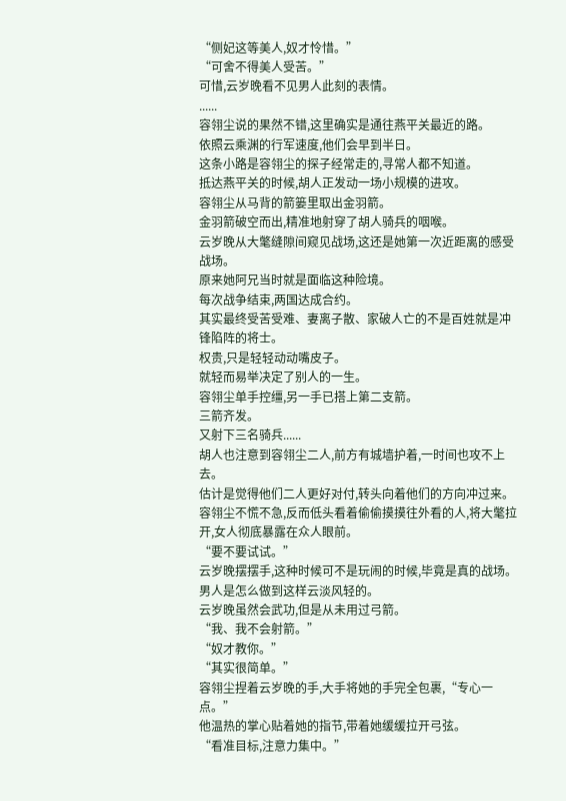“侧妃这等美人,奴才怜惜。”
“可舍不得美人受苦。”
可惜,云岁晚看不见男人此刻的表情。
......
容翎尘说的果然不错,这里确实是通往燕平关最近的路。
依照云乘渊的行军速度,他们会早到半日。
这条小路是容翎尘的探子经常走的,寻常人都不知道。
抵达燕平关的时候,胡人正发动一场小规模的进攻。
容翎尘从马背的箭篓里取出金羽箭。
金羽箭破空而出,精准地射穿了胡人骑兵的咽喉。
云岁晚从大氅缝隙间窥见战场,这还是她第一次近距离的感受战场。
原来她阿兄当时就是面临这种险境。
每次战争结束,两国达成合约。
其实最终受苦受难、妻离子散、家破人亡的不是百姓就是冲锋陷阵的将士。
权贵,只是轻轻动动嘴皮子。
就轻而易举决定了别人的一生。
容翎尘单手控缰,另一手已搭上第二支箭。
三箭齐发。
又射下三名骑兵......
胡人也注意到容翎尘二人,前方有城墙护着,一时间也攻不上去。
估计是觉得他们二人更好对付,转头向着他们的方向冲过来。
容翎尘不慌不急,反而低头看着偷偷摸摸往外看的人,将大氅拉开,女人彻底暴露在众人眼前。
“要不要试试。”
云岁晚摆摆手,这种时候可不是玩闹的时候,毕竟是真的战场。
男人是怎么做到这样云淡风轻的。
云岁晚虽然会武功,但是从未用过弓箭。
“我、我不会射箭。”
“奴才教你。”
“其实很简单。”
容翎尘捏着云岁晚的手,大手将她的手完全包裹,“专心一点。”
他温热的掌心贴着她的指节,带着她缓缓拉开弓弦。
“看准目标,注意力集中。”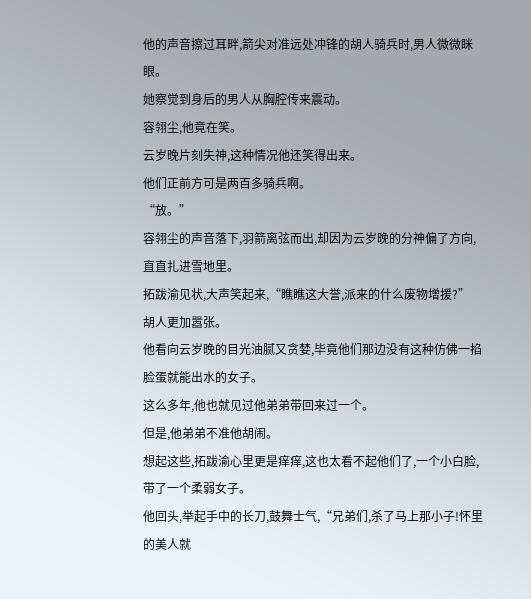他的声音擦过耳畔,箭尖对准远处冲锋的胡人骑兵时,男人微微眯眼。
她察觉到身后的男人从胸腔传来震动。
容翎尘,他竟在笑。
云岁晚片刻失神,这种情况他还笑得出来。
他们正前方可是两百多骑兵啊。
“放。”
容翎尘的声音落下,羽箭离弦而出,却因为云岁晚的分神偏了方向,直直扎进雪地里。
拓跋渝见状,大声笑起来,“瞧瞧这大誉,派来的什么废物增援?”
胡人更加嚣张。
他看向云岁晚的目光油腻又贪婪,毕竟他们那边没有这种仿佛一掐脸蛋就能出水的女子。
这么多年,他也就见过他弟弟带回来过一个。
但是,他弟弟不准他胡闹。
想起这些,拓跋渝心里更是痒痒,这也太看不起他们了,一个小白脸,带了一个柔弱女子。
他回头,举起手中的长刀,鼓舞士气,“兄弟们,杀了马上那小子!怀里的美人就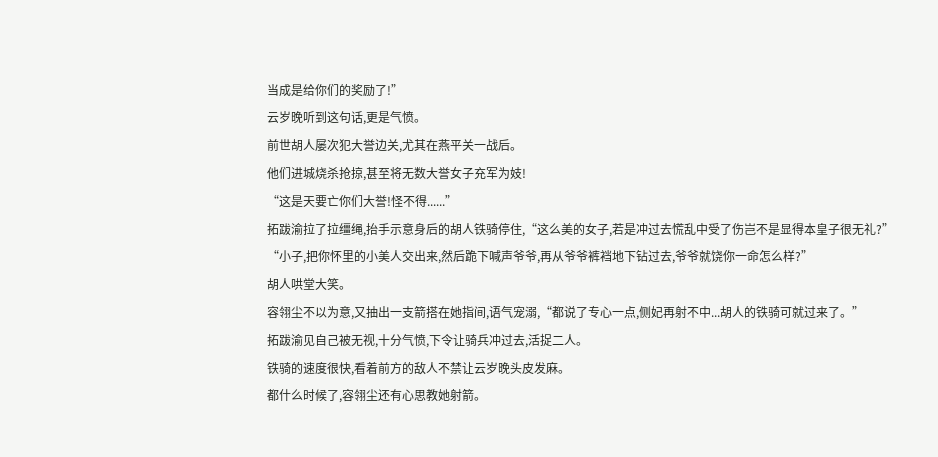当成是给你们的奖励了!”
云岁晚听到这句话,更是气愤。
前世胡人屡次犯大誉边关,尤其在燕平关一战后。
他们进城烧杀抢掠,甚至将无数大誉女子充军为妓!
“这是天要亡你们大誉!怪不得......”
拓跋渝拉了拉缰绳,抬手示意身后的胡人铁骑停住,“这么美的女子,若是冲过去慌乱中受了伤岂不是显得本皇子很无礼?”
“小子,把你怀里的小美人交出来,然后跪下喊声爷爷,再从爷爷裤裆地下钻过去,爷爷就饶你一命怎么样?”
胡人哄堂大笑。
容翎尘不以为意,又抽出一支箭搭在她指间,语气宠溺,“都说了专心一点,侧妃再射不中...胡人的铁骑可就过来了。”
拓跋渝见自己被无视,十分气愤,下令让骑兵冲过去,活捉二人。
铁骑的速度很快,看着前方的敌人不禁让云岁晚头皮发麻。
都什么时候了,容翎尘还有心思教她射箭。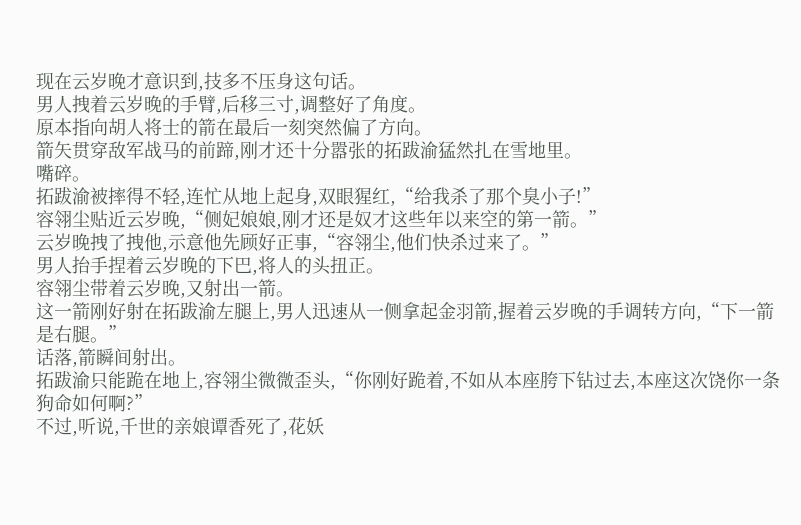现在云岁晚才意识到,技多不压身这句话。
男人拽着云岁晚的手臂,后移三寸,调整好了角度。
原本指向胡人将士的箭在最后一刻突然偏了方向。
箭矢贯穿敌军战马的前蹄,刚才还十分嚣张的拓跋渝猛然扎在雪地里。
嘴碎。
拓跋渝被摔得不轻,连忙从地上起身,双眼猩红,“给我杀了那个臭小子!”
容翎尘贴近云岁晚,“侧妃娘娘,刚才还是奴才这些年以来空的第一箭。”
云岁晚拽了拽他,示意他先顾好正事,“容翎尘,他们快杀过来了。”
男人抬手捏着云岁晚的下巴,将人的头扭正。
容翎尘带着云岁晚,又射出一箭。
这一箭刚好射在拓跋渝左腿上,男人迅速从一侧拿起金羽箭,握着云岁晚的手调转方向,“下一箭是右腿。”
话落,箭瞬间射出。
拓跋渝只能跪在地上,容翎尘微微歪头,“你刚好跪着,不如从本座胯下钻过去,本座这次饶你一条狗命如何啊?”
不过,听说,千世的亲娘谭香死了,花妖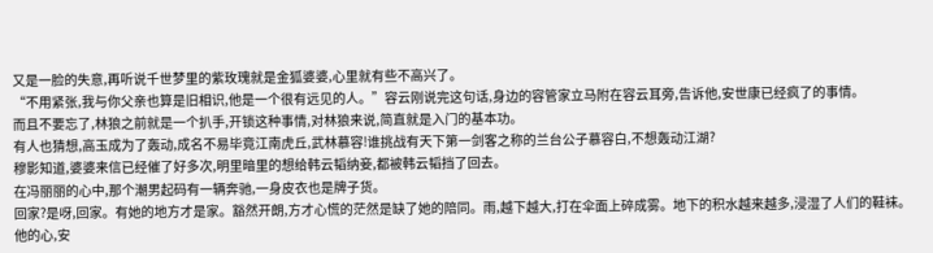又是一脸的失意,再听说千世梦里的紫玫瑰就是金狐婆婆,心里就有些不高兴了。
“不用紧张,我与你父亲也算是旧相识,他是一个很有远见的人。”容云刚说完这句话,身边的容管家立马附在容云耳旁,告诉他,安世康已经疯了的事情。
而且不要忘了,林狼之前就是一个扒手,开锁这种事情,对林狼来说,简直就是入门的基本功。
有人也猜想,高玉成为了轰动,成名不易毕竟江南虎丘,武林慕容!谁挑战有天下第一剑客之称的兰台公子慕容白,不想轰动江湖?
穆影知道,婆婆来信已经催了好多次,明里暗里的想给韩云韬纳妾,都被韩云韬挡了回去。
在冯丽丽的心中,那个潮男起码有一辆奔驰,一身皮衣也是牌子货。
回家?是呀,回家。有她的地方才是家。豁然开朗,方才心慌的茫然是缺了她的陪同。雨,越下越大,打在伞面上碎成雾。地下的积水越来越多,浸湿了人们的鞋袜。他的心,安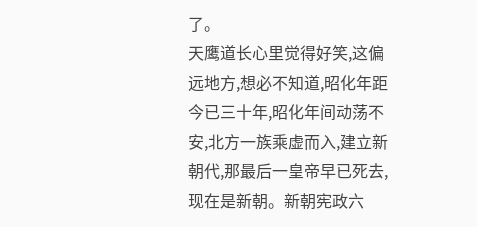了。
天鹰道长心里觉得好笑,这偏远地方,想必不知道,昭化年距今已三十年,昭化年间动荡不安,北方一族乘虚而入,建立新朝代,那最后一皇帝早已死去,现在是新朝。新朝宪政六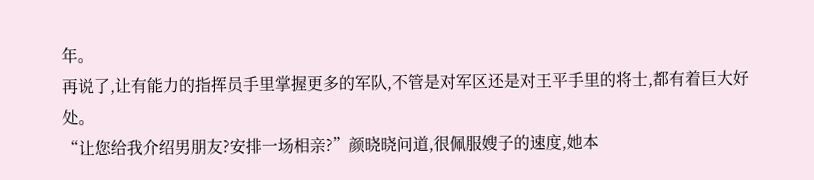年。
再说了,让有能力的指挥员手里掌握更多的军队,不管是对军区还是对王平手里的将士,都有着巨大好处。
“让您给我介绍男朋友?安排一场相亲?”颜晓晓问道,很佩服嫂子的速度,她本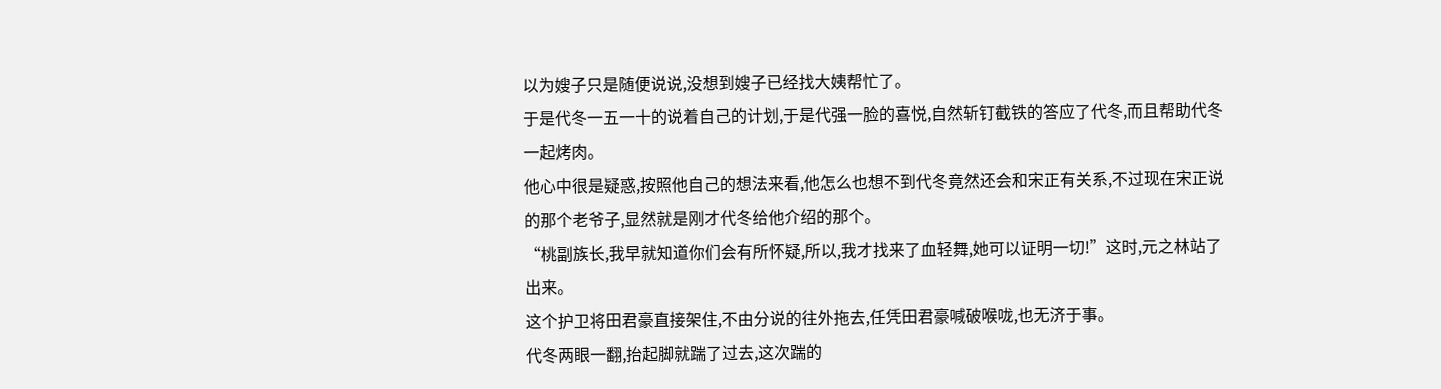以为嫂子只是随便说说,没想到嫂子已经找大姨帮忙了。
于是代冬一五一十的说着自己的计划,于是代强一脸的喜悦,自然斩钉截铁的答应了代冬,而且帮助代冬一起烤肉。
他心中很是疑惑,按照他自己的想法来看,他怎么也想不到代冬竟然还会和宋正有关系,不过现在宋正说的那个老爷子,显然就是刚才代冬给他介绍的那个。
“桃副族长,我早就知道你们会有所怀疑,所以,我才找来了血轻舞,她可以证明一切!”这时,元之林站了出来。
这个护卫将田君豪直接架住,不由分说的往外拖去,任凭田君豪喊破喉咙,也无济于事。
代冬两眼一翻,抬起脚就踹了过去,这次踹的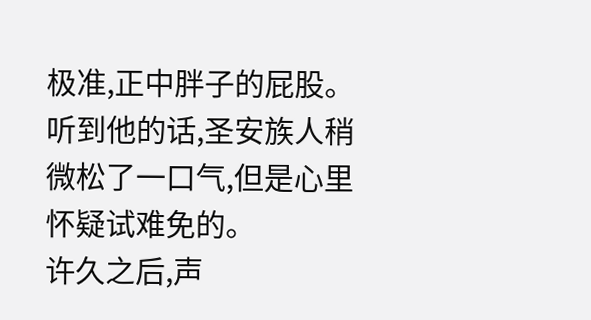极准,正中胖子的屁股。
听到他的话,圣安族人稍微松了一口气,但是心里怀疑试难免的。
许久之后,声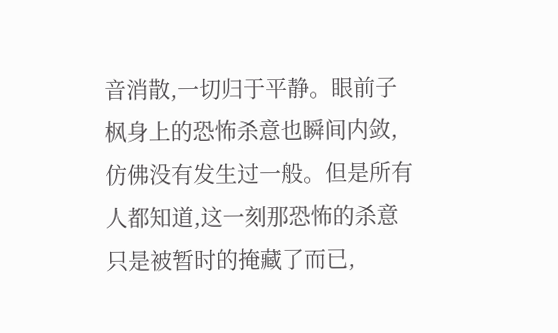音消散,一切归于平静。眼前子枫身上的恐怖杀意也瞬间内敛,仿佛没有发生过一般。但是所有人都知道,这一刻那恐怖的杀意只是被暂时的掩藏了而已,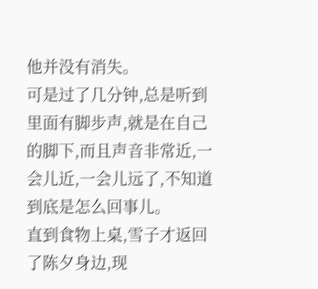他并没有消失。
可是过了几分钟,总是听到里面有脚步声,就是在自己的脚下,而且声音非常近,一会儿近,一会儿远了,不知道到底是怎么回事儿。
直到食物上桌,雪子才返回了陈夕身边,现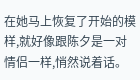在她马上恢复了开始的模样,就好像跟陈夕是一对情侣一样,悄然说着话。